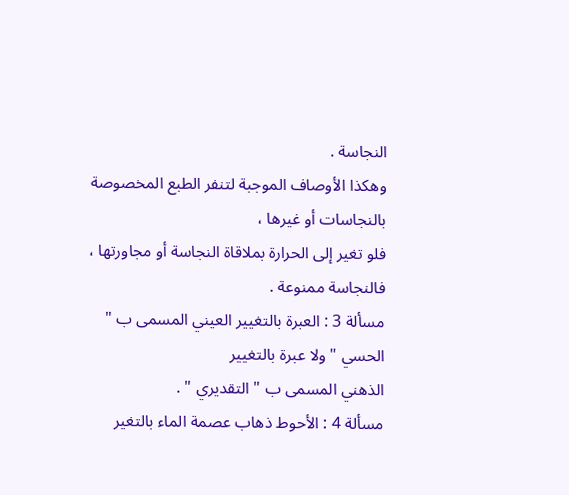النجاسة .
وهكذا الأوصاف الموجبة لتنفر الطبع المخصوصة بالنجاسات أو غيرها ،
فلو تغير إلى الحرارة بملاقاة النجاسة أو مجاورتها ، فالنجاسة ممنوعة .
مسألة 3 : العبرة بالتغيير العيني المسمى ب " الحسي " ولا عبرة بالتغيير
الذهني المسمى ب " التقديري " .
مسألة 4 : الأحوط ذهاب عصمة الماء بالتغير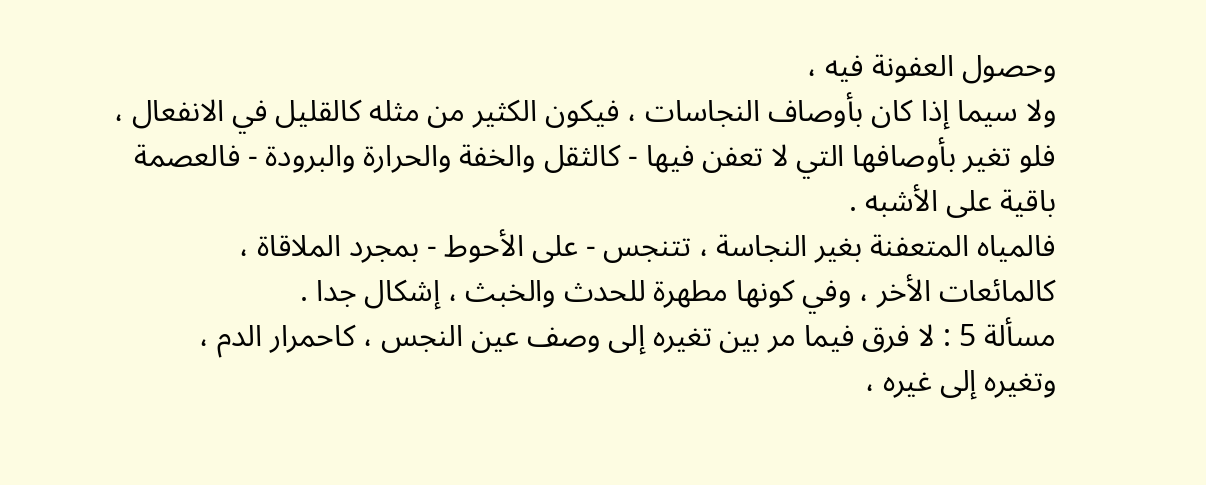وحصول العفونة فيه ،
ولا سيما إذا كان بأوصاف النجاسات ، فيكون الكثير من مثله كالقليل في الانفعال ،
فلو تغير بأوصافها التي لا تعفن فيها - كالثقل والخفة والحرارة والبرودة - فالعصمة
باقية على الأشبه .
فالمياه المتعفنة بغير النجاسة ، تتنجس - على الأحوط - بمجرد الملاقاة ،
كالمائعات الأخر ، وفي كونها مطهرة للحدث والخبث ، إشكال جدا .
مسألة 5 : لا فرق فيما مر بين تغيره إلى وصف عين النجس ، كاحمرار الدم ،
وتغيره إلى غيره ،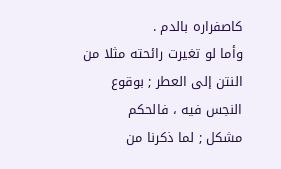كاصفراره بالدم .
وأما لو تغيرت رائحته مثلا من النتن إلى العطر ; بوقوع النجس فيه ، فالحكم
مشكل ; لما ذكرنا من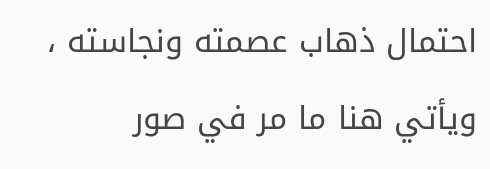احتمال ذهاب عصمته ونجاسته ، ويأتي هنا ما مر في صور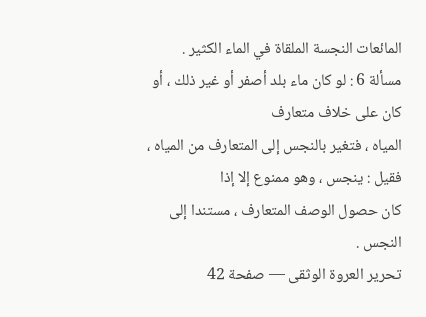المائعات النجسة الملقاة في الماء الكثير .
مسألة 6 : لو كان ماء بلد أصفر أو غير ذلك ، أو كان على خلاف متعارف
المياه ، فتغير بالنجس إلى المتعارف من المياه ، فقيل : ينجس ، وهو ممنوع إلا إذا
كان حصول الوصف المتعارف ، مستندا إلى النجس .
تحرير العروة الوثقى — صفحة 42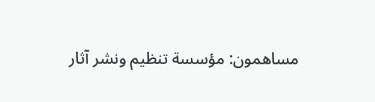مساهمون: مؤسسة تنظيم ونشر آثار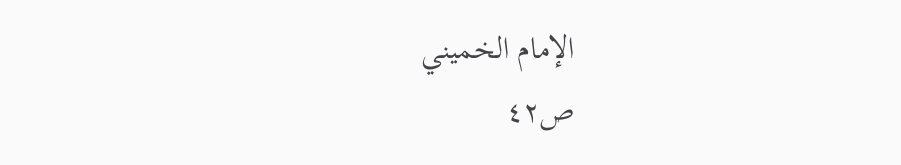الإمام الخميني
ص٤٢